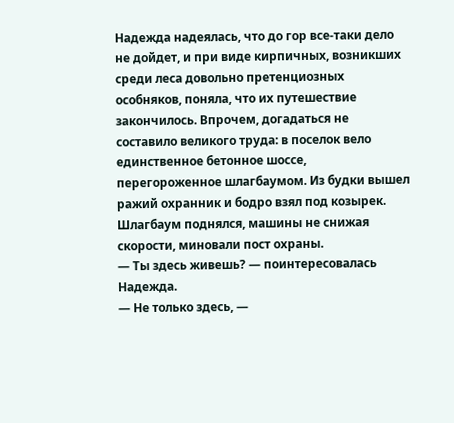Надежда надеялась, что до гор все-таки дело не дойдет, и при виде кирпичных, возникших среди леса довольно претенциозных особняков, поняла, что их путешествие закончилось. Впрочем, догадаться не составило великого труда: в поселок вело единственное бетонное шоссе, перегороженное шлагбаумом. Из будки вышел ражий охранник и бодро взял под козырек. Шлагбаум поднялся, машины не снижая скорости, миновали пост охраны.
— Ты здесь живешь? — поинтересовалась Надежда.
— Не только здесь, —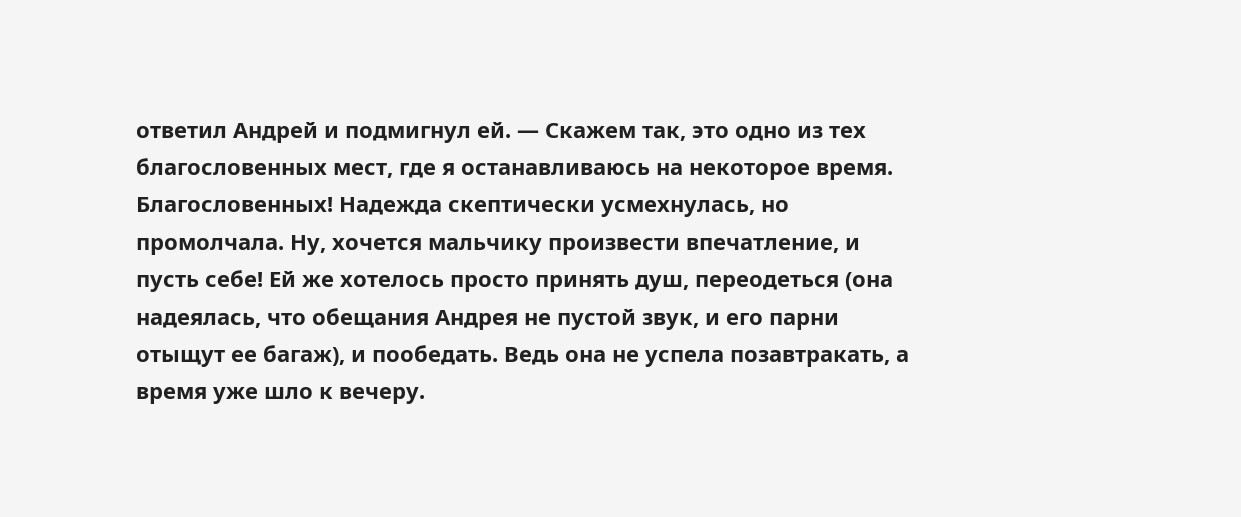ответил Андрей и подмигнул ей. — Скажем так, это одно из тех благословенных мест, где я останавливаюсь на некоторое время.
Благословенных! Надежда скептически усмехнулась, но промолчала. Ну, хочется мальчику произвести впечатление, и пусть себе! Ей же хотелось просто принять душ, переодеться (она надеялась, что обещания Андрея не пустой звук, и его парни отыщут ее багаж), и пообедать. Ведь она не успела позавтракать, а время уже шло к вечеру.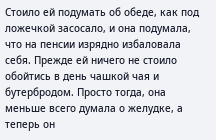Стоило ей подумать об обеде, как под ложечкой засосало, и она подумала, что на пенсии изрядно избаловала себя. Прежде ей ничего не стоило обойтись в день чашкой чая и бутербродом. Просто тогда, она меньше всего думала о желудке, а теперь он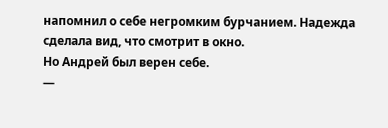напомнил о себе негромким бурчанием. Надежда сделала вид, что смотрит в окно.
Но Андрей был верен себе.
—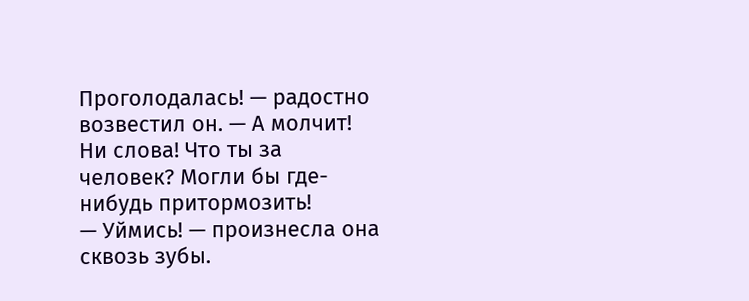Проголодалась! — радостно возвестил он. — А молчит! Ни слова! Что ты за человек? Могли бы где-нибудь притормозить!
— Уймись! — произнесла она сквозь зубы.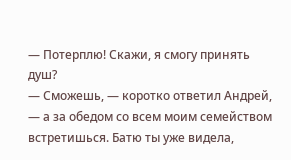— Потерплю! Скажи, я смогу принять душ?
— Сможешь, — коротко ответил Андрей, — а за обедом со всем моим семейством встретишься. Батю ты уже видела,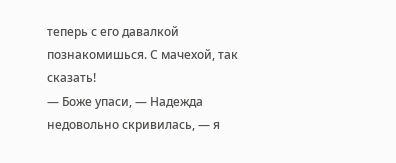теперь с его давалкой познакомишься. С мачехой, так сказать!
— Боже упаси, — Надежда недовольно скривилась, — я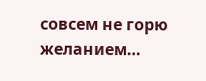совсем не горю желанием…